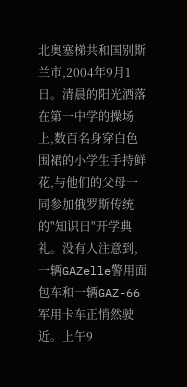北奥塞梯共和国别斯兰市,2004年9月1日。清晨的阳光洒落在第一中学的操场上,数百名身穿白色围裙的小学生手持鲜花,与他们的父母一同参加俄罗斯传统的"知识日"开学典礼。没有人注意到,一辆GAZelle警用面包车和一辆GAZ-66军用卡车正悄然驶近。上午9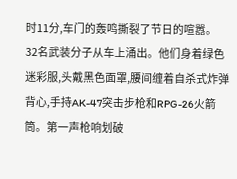时11分,车门的轰鸣撕裂了节日的喧嚣。
32名武装分子从车上涌出。他们身着绿色迷彩服,头戴黑色面罩,腰间缠着自杀式炸弹背心,手持AK-47突击步枪和RPG-26火箭筒。第一声枪响划破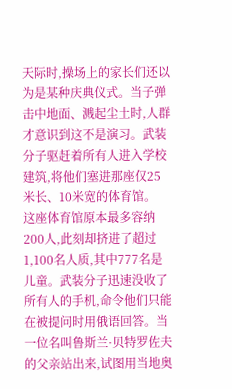天际时,操场上的家长们还以为是某种庆典仪式。当子弹击中地面、溅起尘土时,人群才意识到这不是演习。武装分子驱赶着所有人进入学校建筑,将他们塞进那座仅25米长、10米宽的体育馆。
这座体育馆原本最多容纳200人,此刻却挤进了超过1,100名人质,其中777名是儿童。武装分子迅速没收了所有人的手机,命令他们只能在被提问时用俄语回答。当一位名叫鲁斯兰·贝特罗佐夫的父亲站出来,试图用当地奥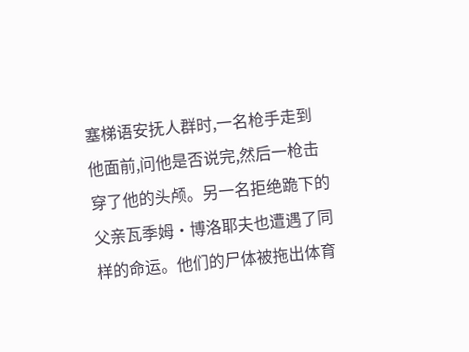塞梯语安抚人群时,一名枪手走到他面前,问他是否说完,然后一枪击穿了他的头颅。另一名拒绝跪下的父亲瓦季姆·博洛耶夫也遭遇了同样的命运。他们的尸体被拖出体育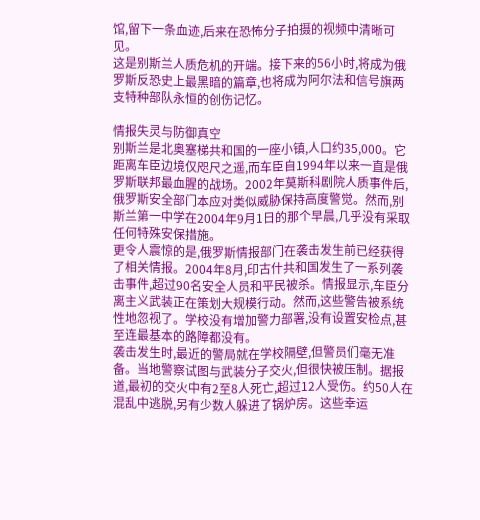馆,留下一条血迹,后来在恐怖分子拍摄的视频中清晰可见。
这是别斯兰人质危机的开端。接下来的56小时,将成为俄罗斯反恐史上最黑暗的篇章,也将成为阿尔法和信号旗两支特种部队永恒的创伤记忆。

情报失灵与防御真空
别斯兰是北奥塞梯共和国的一座小镇,人口约35,000。它距离车臣边境仅咫尺之遥,而车臣自1994年以来一直是俄罗斯联邦最血腥的战场。2002年莫斯科剧院人质事件后,俄罗斯安全部门本应对类似威胁保持高度警觉。然而,别斯兰第一中学在2004年9月1日的那个早晨,几乎没有采取任何特殊安保措施。
更令人震惊的是,俄罗斯情报部门在袭击发生前已经获得了相关情报。2004年8月,印古什共和国发生了一系列袭击事件,超过90名安全人员和平民被杀。情报显示,车臣分离主义武装正在策划大规模行动。然而,这些警告被系统性地忽视了。学校没有增加警力部署,没有设置安检点,甚至连最基本的路障都没有。
袭击发生时,最近的警局就在学校隔壁,但警员们毫无准备。当地警察试图与武装分子交火,但很快被压制。据报道,最初的交火中有2至8人死亡,超过12人受伤。约50人在混乱中逃脱,另有少数人躲进了锅炉房。这些幸运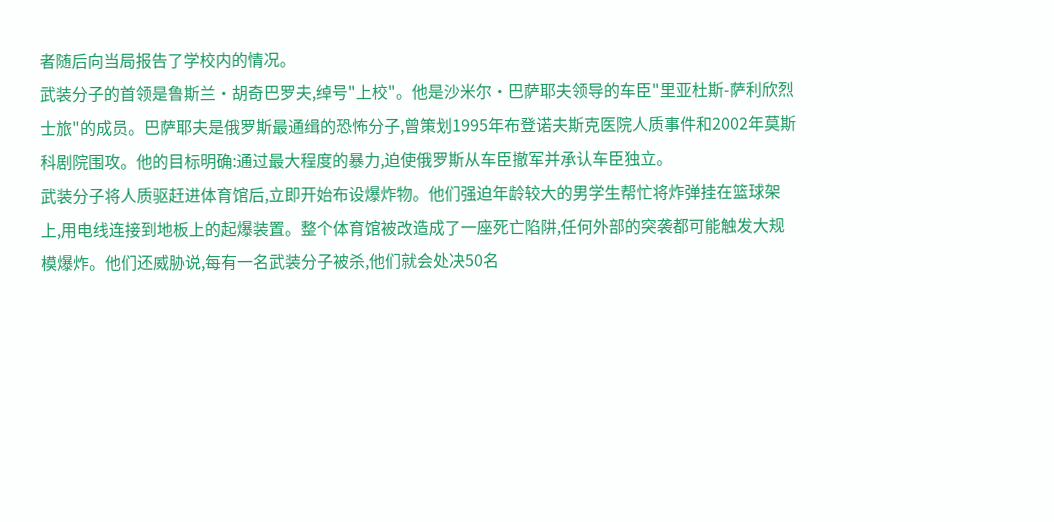者随后向当局报告了学校内的情况。
武装分子的首领是鲁斯兰·胡奇巴罗夫,绰号"上校"。他是沙米尔·巴萨耶夫领导的车臣"里亚杜斯-萨利欣烈士旅"的成员。巴萨耶夫是俄罗斯最通缉的恐怖分子,曾策划1995年布登诺夫斯克医院人质事件和2002年莫斯科剧院围攻。他的目标明确:通过最大程度的暴力,迫使俄罗斯从车臣撤军并承认车臣独立。
武装分子将人质驱赶进体育馆后,立即开始布设爆炸物。他们强迫年龄较大的男学生帮忙将炸弹挂在篮球架上,用电线连接到地板上的起爆装置。整个体育馆被改造成了一座死亡陷阱,任何外部的突袭都可能触发大规模爆炸。他们还威胁说,每有一名武装分子被杀,他们就会处决50名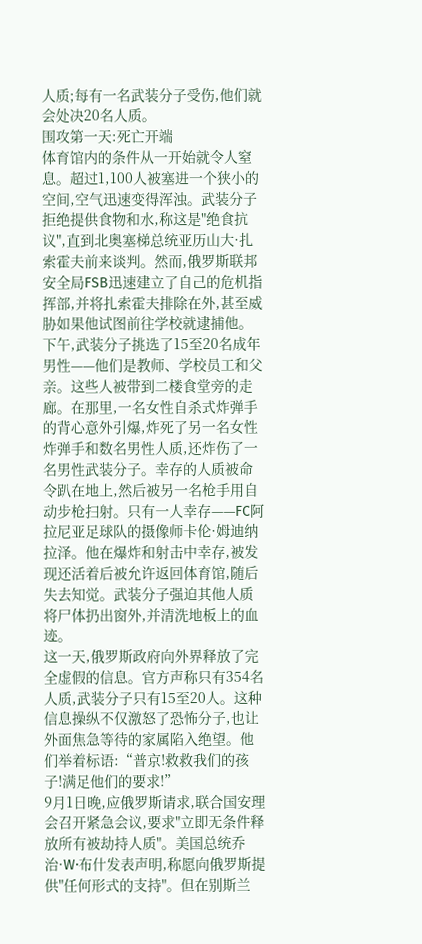人质;每有一名武装分子受伤,他们就会处决20名人质。
围攻第一天:死亡开端
体育馆内的条件从一开始就令人窒息。超过1,100人被塞进一个狭小的空间,空气迅速变得浑浊。武装分子拒绝提供食物和水,称这是"绝食抗议",直到北奥塞梯总统亚历山大·扎索霍夫前来谈判。然而,俄罗斯联邦安全局FSB迅速建立了自己的危机指挥部,并将扎索霍夫排除在外,甚至威胁如果他试图前往学校就逮捕他。
下午,武装分子挑选了15至20名成年男性——他们是教师、学校员工和父亲。这些人被带到二楼食堂旁的走廊。在那里,一名女性自杀式炸弹手的背心意外引爆,炸死了另一名女性炸弹手和数名男性人质,还炸伤了一名男性武装分子。幸存的人质被命令趴在地上,然后被另一名枪手用自动步枪扫射。只有一人幸存——FC阿拉尼亚足球队的摄像师卡伦·姆迪纳拉泽。他在爆炸和射击中幸存,被发现还活着后被允许返回体育馆,随后失去知觉。武装分子强迫其他人质将尸体扔出窗外,并清洗地板上的血迹。
这一天,俄罗斯政府向外界释放了完全虚假的信息。官方声称只有354名人质,武装分子只有15至20人。这种信息操纵不仅激怒了恐怖分子,也让外面焦急等待的家属陷入绝望。他们举着标语:“普京!救救我们的孩子!满足他们的要求!”
9月1日晚,应俄罗斯请求,联合国安理会召开紧急会议,要求"立即无条件释放所有被劫持人质"。美国总统乔治·W·布什发表声明,称愿向俄罗斯提供"任何形式的支持"。但在别斯兰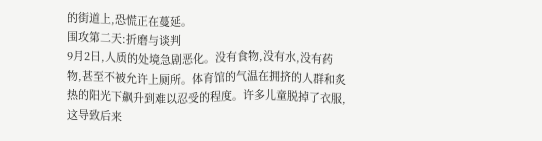的街道上,恐慌正在蔓延。
围攻第二天:折磨与谈判
9月2日,人质的处境急剧恶化。没有食物,没有水,没有药物,甚至不被允许上厕所。体育馆的气温在拥挤的人群和炙热的阳光下飙升到难以忍受的程度。许多儿童脱掉了衣服,这导致后来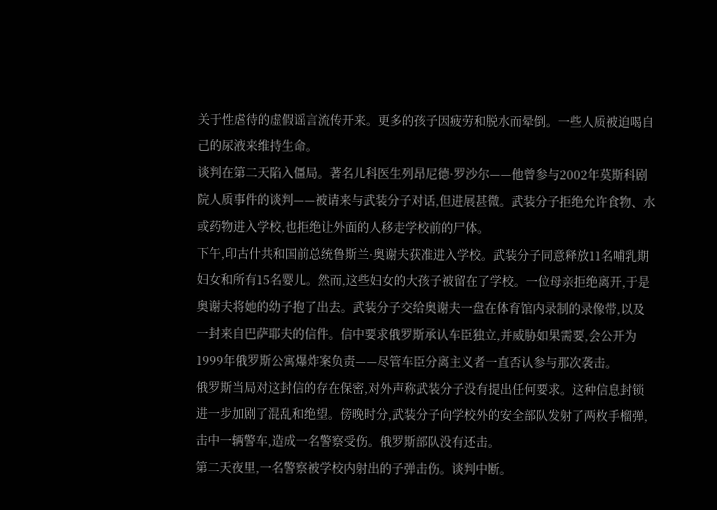关于性虐待的虚假谣言流传开来。更多的孩子因疲劳和脱水而晕倒。一些人质被迫喝自己的尿液来维持生命。
谈判在第二天陷入僵局。著名儿科医生列昂尼德·罗沙尔——他曾参与2002年莫斯科剧院人质事件的谈判——被请来与武装分子对话,但进展甚微。武装分子拒绝允许食物、水或药物进入学校,也拒绝让外面的人移走学校前的尸体。
下午,印古什共和国前总统鲁斯兰·奥谢夫获准进入学校。武装分子同意释放11名哺乳期妇女和所有15名婴儿。然而,这些妇女的大孩子被留在了学校。一位母亲拒绝离开,于是奥谢夫将她的幼子抱了出去。武装分子交给奥谢夫一盘在体育馆内录制的录像带,以及一封来自巴萨耶夫的信件。信中要求俄罗斯承认车臣独立,并威胁如果需要,会公开为1999年俄罗斯公寓爆炸案负责——尽管车臣分离主义者一直否认参与那次袭击。
俄罗斯当局对这封信的存在保密,对外声称武装分子没有提出任何要求。这种信息封锁进一步加剧了混乱和绝望。傍晚时分,武装分子向学校外的安全部队发射了两枚手榴弹,击中一辆警车,造成一名警察受伤。俄罗斯部队没有还击。
第二天夜里,一名警察被学校内射出的子弹击伤。谈判中断。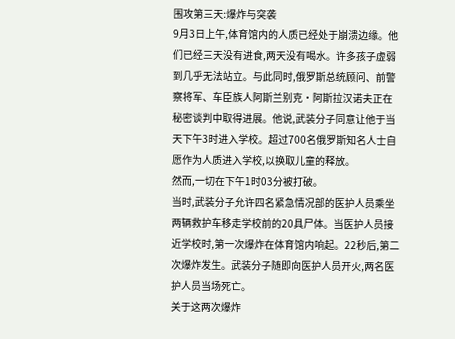围攻第三天:爆炸与突袭
9月3日上午,体育馆内的人质已经处于崩溃边缘。他们已经三天没有进食,两天没有喝水。许多孩子虚弱到几乎无法站立。与此同时,俄罗斯总统顾问、前警察将军、车臣族人阿斯兰别克·阿斯拉汉诺夫正在秘密谈判中取得进展。他说,武装分子同意让他于当天下午3时进入学校。超过700名俄罗斯知名人士自愿作为人质进入学校,以换取儿童的释放。
然而,一切在下午1时03分被打破。
当时,武装分子允许四名紧急情况部的医护人员乘坐两辆救护车移走学校前的20具尸体。当医护人员接近学校时,第一次爆炸在体育馆内响起。22秒后,第二次爆炸发生。武装分子随即向医护人员开火,两名医护人员当场死亡。
关于这两次爆炸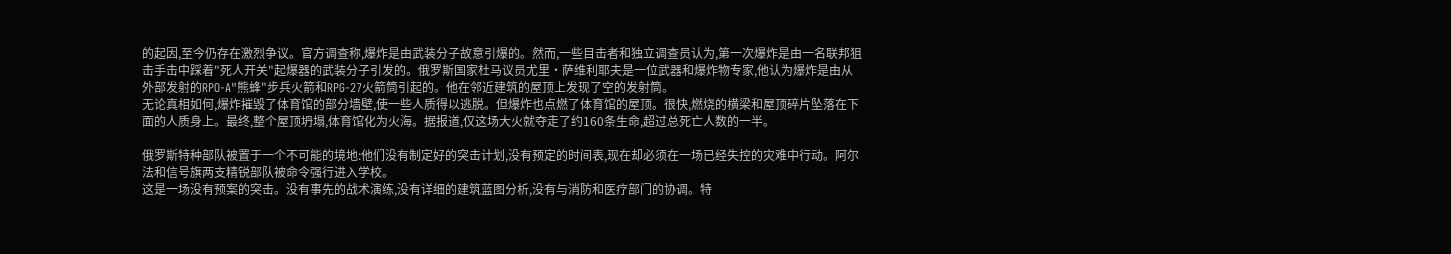的起因,至今仍存在激烈争议。官方调查称,爆炸是由武装分子故意引爆的。然而,一些目击者和独立调查员认为,第一次爆炸是由一名联邦狙击手击中踩着"死人开关"起爆器的武装分子引发的。俄罗斯国家杜马议员尤里·萨维利耶夫是一位武器和爆炸物专家,他认为爆炸是由从外部发射的RPO-A"熊蜂"步兵火箭和RPG-27火箭筒引起的。他在邻近建筑的屋顶上发现了空的发射筒。
无论真相如何,爆炸摧毁了体育馆的部分墙壁,使一些人质得以逃脱。但爆炸也点燃了体育馆的屋顶。很快,燃烧的横梁和屋顶碎片坠落在下面的人质身上。最终,整个屋顶坍塌,体育馆化为火海。据报道,仅这场大火就夺走了约160条生命,超过总死亡人数的一半。

俄罗斯特种部队被置于一个不可能的境地:他们没有制定好的突击计划,没有预定的时间表,现在却必须在一场已经失控的灾难中行动。阿尔法和信号旗两支精锐部队被命令强行进入学校。
这是一场没有预案的突击。没有事先的战术演练,没有详细的建筑蓝图分析,没有与消防和医疗部门的协调。特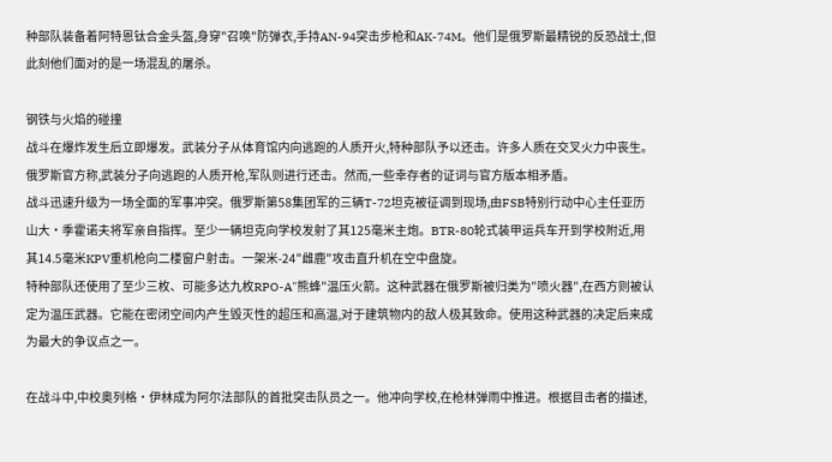种部队装备着阿特恩钛合金头盔,身穿"召唤"防弹衣,手持AN-94突击步枪和AK-74M。他们是俄罗斯最精锐的反恐战士,但此刻他们面对的是一场混乱的屠杀。

钢铁与火焰的碰撞
战斗在爆炸发生后立即爆发。武装分子从体育馆内向逃跑的人质开火,特种部队予以还击。许多人质在交叉火力中丧生。俄罗斯官方称,武装分子向逃跑的人质开枪,军队则进行还击。然而,一些幸存者的证词与官方版本相矛盾。
战斗迅速升级为一场全面的军事冲突。俄罗斯第58集团军的三辆T-72坦克被征调到现场,由FSB特别行动中心主任亚历山大·季霍诺夫将军亲自指挥。至少一辆坦克向学校发射了其125毫米主炮。BTR-80轮式装甲运兵车开到学校附近,用其14.5毫米KPV重机枪向二楼窗户射击。一架米-24"雌鹿"攻击直升机在空中盘旋。
特种部队还使用了至少三枚、可能多达九枚RPO-A"熊蜂"温压火箭。这种武器在俄罗斯被归类为"喷火器",在西方则被认定为温压武器。它能在密闭空间内产生毁灭性的超压和高温,对于建筑物内的敌人极其致命。使用这种武器的决定后来成为最大的争议点之一。

在战斗中,中校奥列格·伊林成为阿尔法部队的首批突击队员之一。他冲向学校,在枪林弹雨中推进。根据目击者的描述,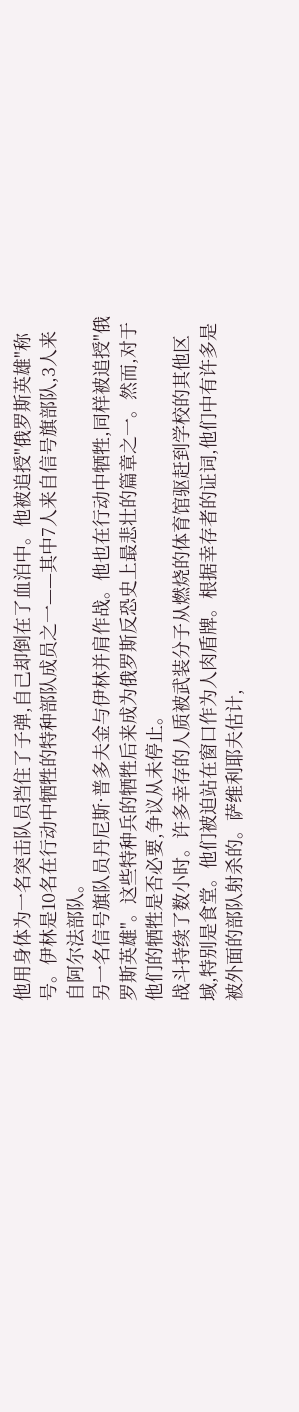他用身体为一名突击队员挡住了子弹,自己却倒在了血泊中。他被追授"俄罗斯英雄"称号。伊林是10名在行动中牺牲的特种部队成员之一——其中7人来自信号旗部队,3人来自阿尔法部队。
另一名信号旗队员丹尼斯·普多夫金与伊林并肩作战。他也在行动中牺牲,同样被追授"俄罗斯英雄"。这些特种兵的牺牲后来成为俄罗斯反恐史上最悲壮的篇章之一。然而,对于他们的牺牲是否必要,争议从未停止。
战斗持续了数小时。许多幸存的人质被武装分子从燃烧的体育馆驱赶到学校的其他区域,特别是食堂。他们被迫站在窗口作为人肉盾牌。根据幸存者的证词,他们中有许多是被外面的部队射杀的。萨维利耶夫估计,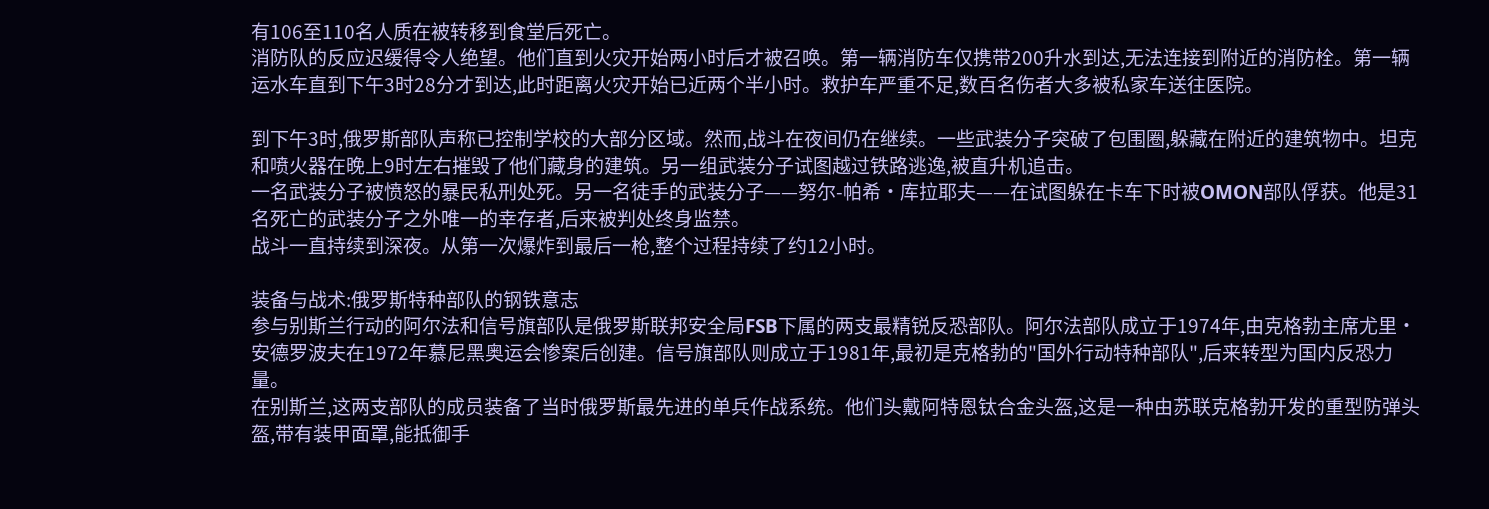有106至110名人质在被转移到食堂后死亡。
消防队的反应迟缓得令人绝望。他们直到火灾开始两小时后才被召唤。第一辆消防车仅携带200升水到达,无法连接到附近的消防栓。第一辆运水车直到下午3时28分才到达,此时距离火灾开始已近两个半小时。救护车严重不足,数百名伤者大多被私家车送往医院。

到下午3时,俄罗斯部队声称已控制学校的大部分区域。然而,战斗在夜间仍在继续。一些武装分子突破了包围圈,躲藏在附近的建筑物中。坦克和喷火器在晚上9时左右摧毁了他们藏身的建筑。另一组武装分子试图越过铁路逃逸,被直升机追击。
一名武装分子被愤怒的暴民私刑处死。另一名徒手的武装分子——努尔-帕希·库拉耶夫——在试图躲在卡车下时被OMON部队俘获。他是31名死亡的武装分子之外唯一的幸存者,后来被判处终身监禁。
战斗一直持续到深夜。从第一次爆炸到最后一枪,整个过程持续了约12小时。

装备与战术:俄罗斯特种部队的钢铁意志
参与别斯兰行动的阿尔法和信号旗部队是俄罗斯联邦安全局FSB下属的两支最精锐反恐部队。阿尔法部队成立于1974年,由克格勃主席尤里·安德罗波夫在1972年慕尼黑奥运会惨案后创建。信号旗部队则成立于1981年,最初是克格勃的"国外行动特种部队",后来转型为国内反恐力量。
在别斯兰,这两支部队的成员装备了当时俄罗斯最先进的单兵作战系统。他们头戴阿特恩钛合金头盔,这是一种由苏联克格勃开发的重型防弹头盔,带有装甲面罩,能抵御手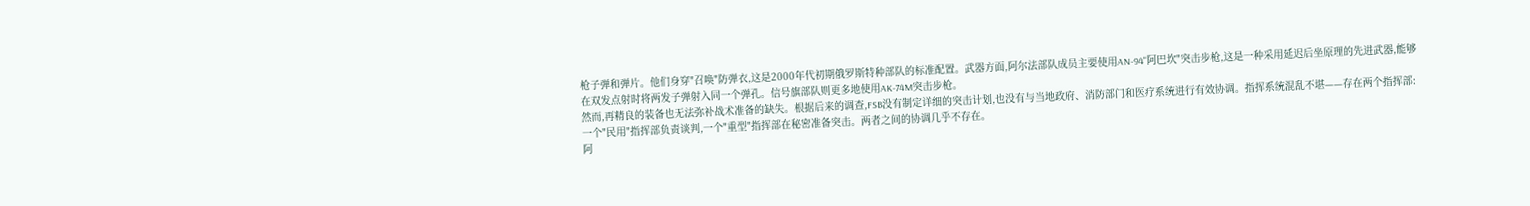枪子弹和弹片。他们身穿"召唤"防弹衣,这是2000年代初期俄罗斯特种部队的标准配置。武器方面,阿尔法部队成员主要使用AN-94"阿巴坎"突击步枪,这是一种采用延迟后坐原理的先进武器,能够在双发点射时将两发子弹射入同一个弹孔。信号旗部队则更多地使用AK-74M突击步枪。
然而,再精良的装备也无法弥补战术准备的缺失。根据后来的调查,FSB没有制定详细的突击计划,也没有与当地政府、消防部门和医疗系统进行有效协调。指挥系统混乱不堪——存在两个指挥部:一个"民用"指挥部负责谈判,一个"重型"指挥部在秘密准备突击。两者之间的协调几乎不存在。
阿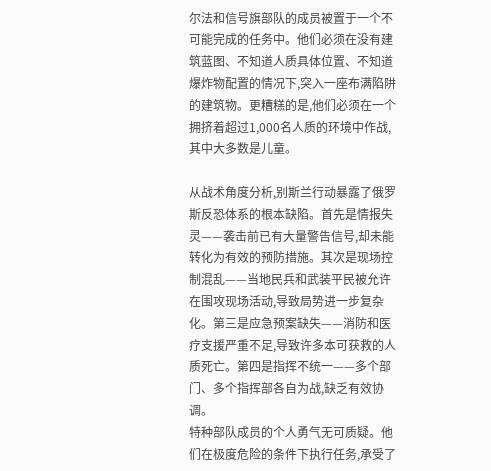尔法和信号旗部队的成员被置于一个不可能完成的任务中。他们必须在没有建筑蓝图、不知道人质具体位置、不知道爆炸物配置的情况下,突入一座布满陷阱的建筑物。更糟糕的是,他们必须在一个拥挤着超过1,000名人质的环境中作战,其中大多数是儿童。

从战术角度分析,别斯兰行动暴露了俄罗斯反恐体系的根本缺陷。首先是情报失灵——袭击前已有大量警告信号,却未能转化为有效的预防措施。其次是现场控制混乱——当地民兵和武装平民被允许在围攻现场活动,导致局势进一步复杂化。第三是应急预案缺失——消防和医疗支援严重不足,导致许多本可获救的人质死亡。第四是指挥不统一——多个部门、多个指挥部各自为战,缺乏有效协调。
特种部队成员的个人勇气无可质疑。他们在极度危险的条件下执行任务,承受了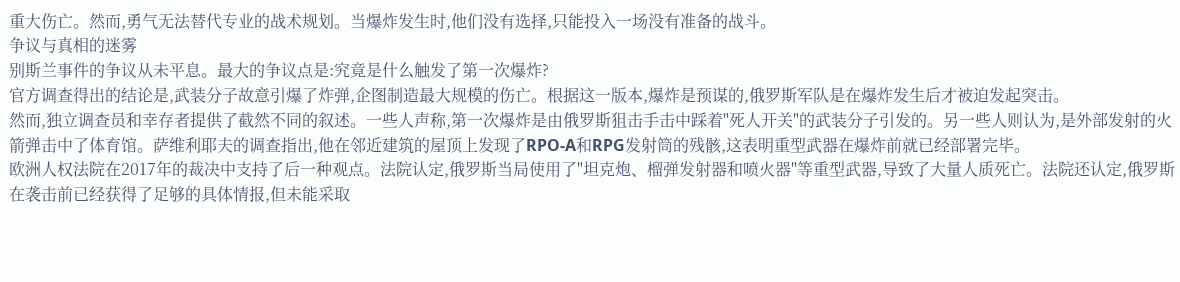重大伤亡。然而,勇气无法替代专业的战术规划。当爆炸发生时,他们没有选择,只能投入一场没有准备的战斗。
争议与真相的迷雾
别斯兰事件的争议从未平息。最大的争议点是:究竟是什么触发了第一次爆炸?
官方调查得出的结论是,武装分子故意引爆了炸弹,企图制造最大规模的伤亡。根据这一版本,爆炸是预谋的,俄罗斯军队是在爆炸发生后才被迫发起突击。
然而,独立调查员和幸存者提供了截然不同的叙述。一些人声称,第一次爆炸是由俄罗斯狙击手击中踩着"死人开关"的武装分子引发的。另一些人则认为,是外部发射的火箭弹击中了体育馆。萨维利耶夫的调查指出,他在邻近建筑的屋顶上发现了RPO-A和RPG发射筒的残骸,这表明重型武器在爆炸前就已经部署完毕。
欧洲人权法院在2017年的裁决中支持了后一种观点。法院认定,俄罗斯当局使用了"坦克炮、榴弹发射器和喷火器"等重型武器,导致了大量人质死亡。法院还认定,俄罗斯在袭击前已经获得了足够的具体情报,但未能采取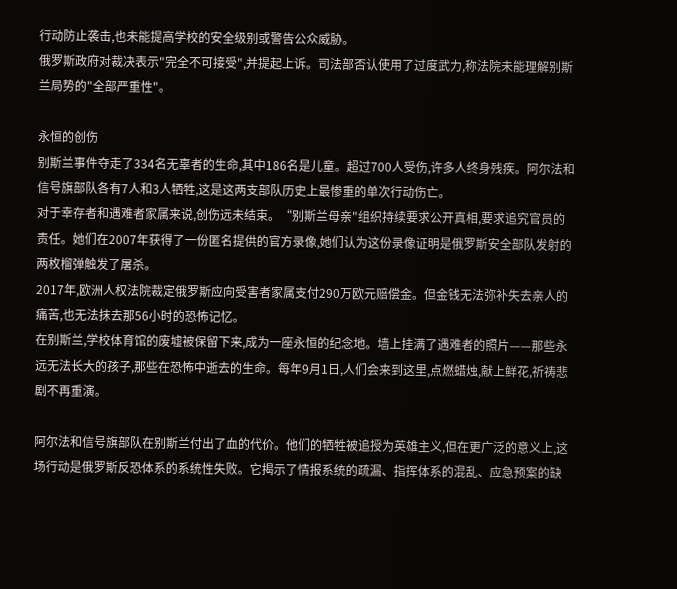行动防止袭击,也未能提高学校的安全级别或警告公众威胁。
俄罗斯政府对裁决表示"完全不可接受",并提起上诉。司法部否认使用了过度武力,称法院未能理解别斯兰局势的"全部严重性"。

永恒的创伤
别斯兰事件夺走了334名无辜者的生命,其中186名是儿童。超过700人受伤,许多人终身残疾。阿尔法和信号旗部队各有7人和3人牺牲,这是这两支部队历史上最惨重的单次行动伤亡。
对于幸存者和遇难者家属来说,创伤远未结束。“别斯兰母亲"组织持续要求公开真相,要求追究官员的责任。她们在2007年获得了一份匿名提供的官方录像,她们认为这份录像证明是俄罗斯安全部队发射的两枚榴弹触发了屠杀。
2017年,欧洲人权法院裁定俄罗斯应向受害者家属支付290万欧元赔偿金。但金钱无法弥补失去亲人的痛苦,也无法抹去那56小时的恐怖记忆。
在别斯兰,学校体育馆的废墟被保留下来,成为一座永恒的纪念地。墙上挂满了遇难者的照片——那些永远无法长大的孩子,那些在恐怖中逝去的生命。每年9月1日,人们会来到这里,点燃蜡烛,献上鲜花,祈祷悲剧不再重演。

阿尔法和信号旗部队在别斯兰付出了血的代价。他们的牺牲被追授为英雄主义,但在更广泛的意义上,这场行动是俄罗斯反恐体系的系统性失败。它揭示了情报系统的疏漏、指挥体系的混乱、应急预案的缺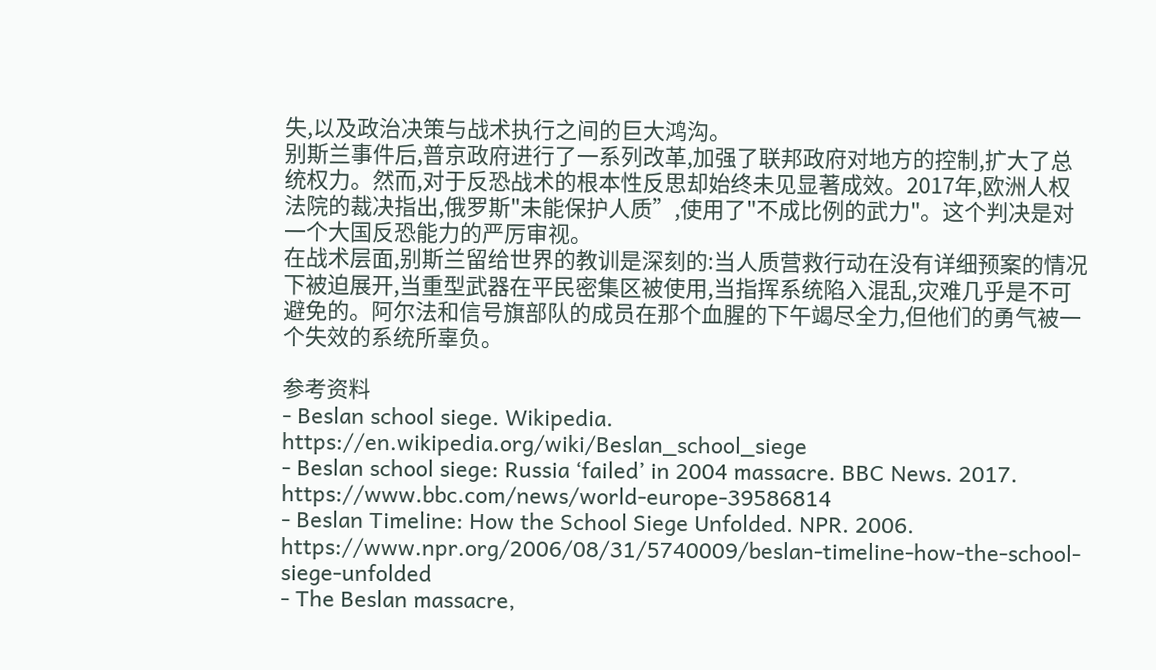失,以及政治决策与战术执行之间的巨大鸿沟。
别斯兰事件后,普京政府进行了一系列改革,加强了联邦政府对地方的控制,扩大了总统权力。然而,对于反恐战术的根本性反思却始终未见显著成效。2017年,欧洲人权法院的裁决指出,俄罗斯"未能保护人质”,使用了"不成比例的武力"。这个判决是对一个大国反恐能力的严厉审视。
在战术层面,别斯兰留给世界的教训是深刻的:当人质营救行动在没有详细预案的情况下被迫展开,当重型武器在平民密集区被使用,当指挥系统陷入混乱,灾难几乎是不可避免的。阿尔法和信号旗部队的成员在那个血腥的下午竭尽全力,但他们的勇气被一个失效的系统所辜负。

参考资料
- Beslan school siege. Wikipedia. https://en.wikipedia.org/wiki/Beslan_school_siege
- Beslan school siege: Russia ‘failed’ in 2004 massacre. BBC News. 2017. https://www.bbc.com/news/world-europe-39586814
- Beslan Timeline: How the School Siege Unfolded. NPR. 2006. https://www.npr.org/2006/08/31/5740009/beslan-timeline-how-the-school-siege-unfolded
- The Beslan massacre,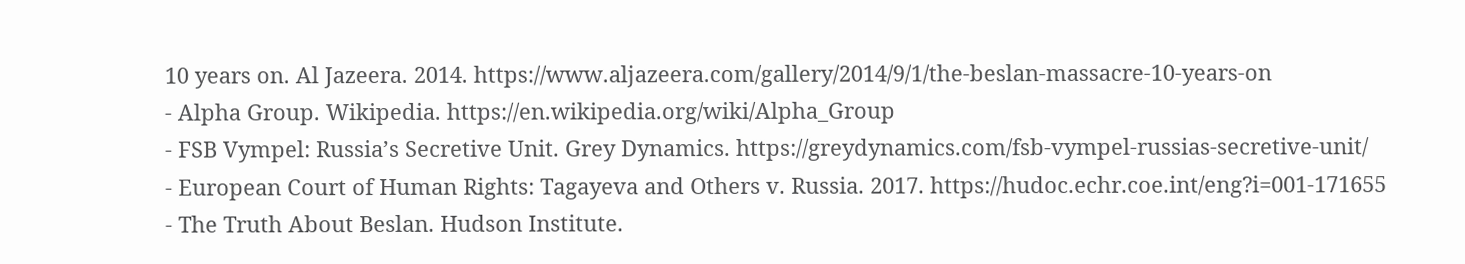10 years on. Al Jazeera. 2014. https://www.aljazeera.com/gallery/2014/9/1/the-beslan-massacre-10-years-on
- Alpha Group. Wikipedia. https://en.wikipedia.org/wiki/Alpha_Group
- FSB Vympel: Russia’s Secretive Unit. Grey Dynamics. https://greydynamics.com/fsb-vympel-russias-secretive-unit/
- European Court of Human Rights: Tagayeva and Others v. Russia. 2017. https://hudoc.echr.coe.int/eng?i=001-171655
- The Truth About Beslan. Hudson Institute.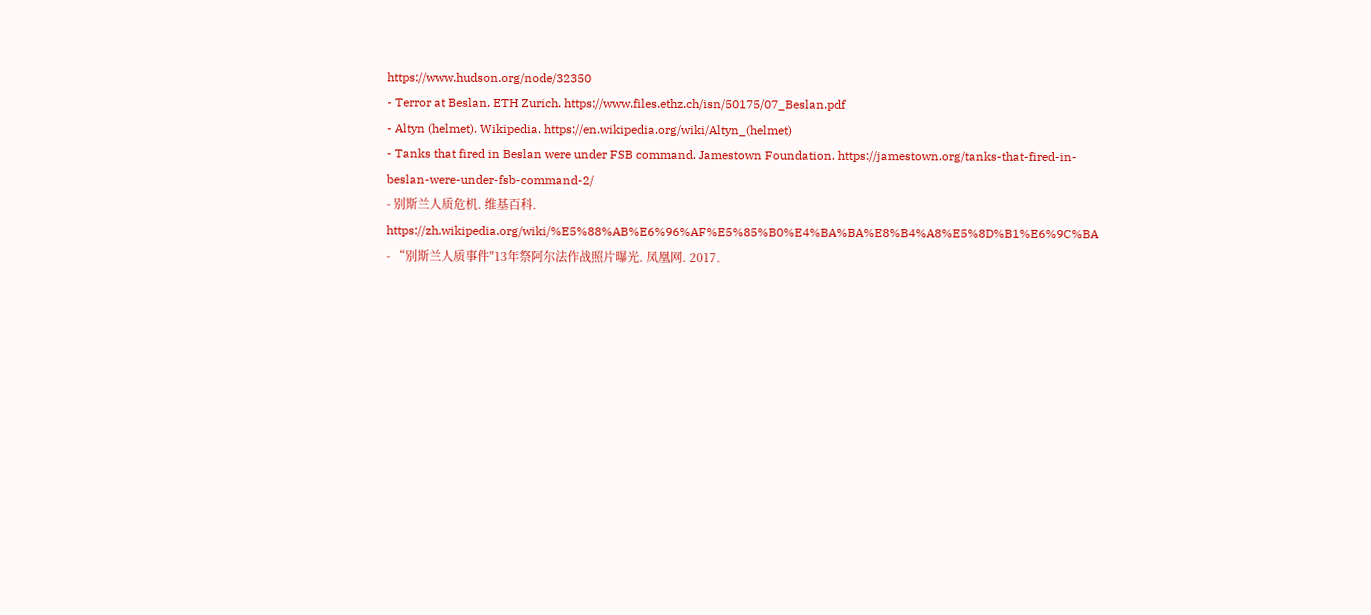https://www.hudson.org/node/32350
- Terror at Beslan. ETH Zurich. https://www.files.ethz.ch/isn/50175/07_Beslan.pdf
- Altyn (helmet). Wikipedia. https://en.wikipedia.org/wiki/Altyn_(helmet)
- Tanks that fired in Beslan were under FSB command. Jamestown Foundation. https://jamestown.org/tanks-that-fired-in-beslan-were-under-fsb-command-2/
- 别斯兰人质危机. 维基百科. https://zh.wikipedia.org/wiki/%E5%88%AB%E6%96%AF%E5%85%B0%E4%BA%BA%E8%B4%A8%E5%8D%B1%E6%9C%BA
- “别斯兰人质事件"13年祭阿尔法作战照片曝光. 凤凰网. 2017.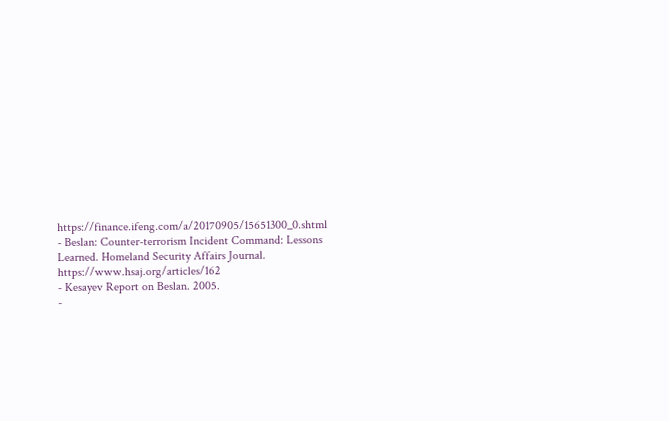https://finance.ifeng.com/a/20170905/15651300_0.shtml
- Beslan: Counter-terrorism Incident Command: Lessons Learned. Homeland Security Affairs Journal. https://www.hsaj.org/articles/162
- Kesayev Report on Beslan. 2005.
-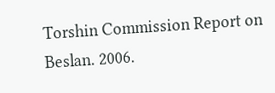Torshin Commission Report on Beslan. 2006.